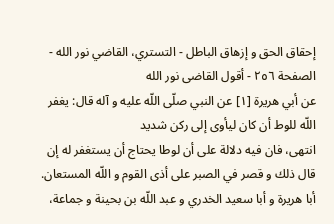إحقاق الحق و إزهاق الباطل - التستري، القاضي نور الله - الصفحة ٢٥٦ - أقول القاضى نور الله
عن أبي هريرة [١] عن النبي صلّى اللّه عليه و آله قال: يغفر اللّه للوط أن كان ليأوى إلى ركن شديد
انتهى، فان فيه دلالة على أن لوطا يحتاج أن يستغفر له إن قال ذلك و قصر في الصبر على أذى القوم و اللّه المستعان.
أبا هريرة و أبا سعيد الخدري و عبد اللّه بن بحينة و جماعة،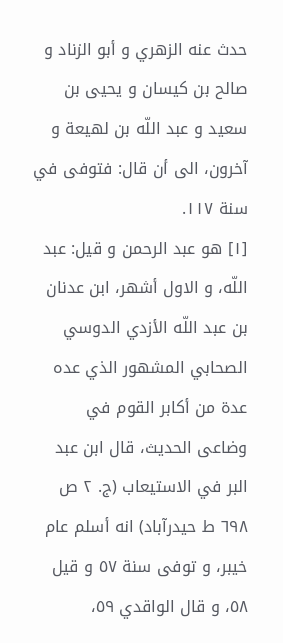حدث عنه الزهري و أبو الزناد و صالح بن كيسان و يحيى بن سعيد و عبد اللّه بن لهيعة و آخرون، الى أن قال: فتوفى في سنة ١١٧.
[١] هو عبد الرحمن و قيل: عبد اللّه، و الاول أشهر، ابن عدنان بن عبد اللّه الأزدي الدوسي الصحابي المشهور الذي عده عدة من أكابر القوم في وضاعى الحديث، قال ابن عبد البر في الاستيعاب (ج. ٢ ص ٦٩٨ ط حيدرآباد) انه أسلم عام خيبر، و توفى سنة ٥٧ و قيل ٥٨، و قال الواقدي ٥٩،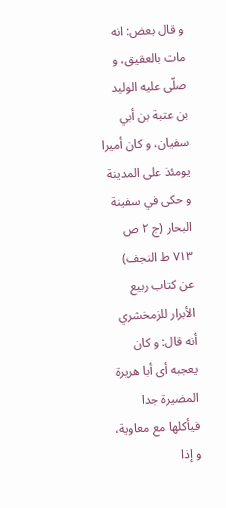و قال بعض: انه مات بالعقيق، و صلّى عليه الوليد بن عتبة بن أبي سفيان، و كان أميرا يومئذ على المدينة و حكى في سفينة البحار (ج ٢ ص ٧١٣ ط النجف) عن كتاب ربيع الأبرار للزمخشري أنه قال: و كان يعجبه أى أبا هريرة المضيرة جدا فيأكلها مع معاوية، و إذا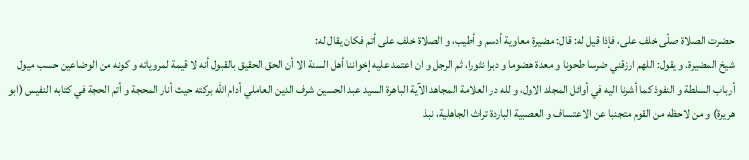حضرت الصلاة صلّى خلف على، فإذا قيل له: قال: مضيرة معاوية أدسم و أطيب، و الصلاة خلف على أتم فكان يقال له:
شيخ المضيرة. و يقول: اللهم ارزقني ضرسا طحونا و معدة هضوما و دبرا نثورا، ثم الرجل و ان اعتمد عليه إخواننا أهل السنة الا أن الحق الحقيق بالقبول أنه لا قيمة لمروياته و كونه من الوضاعين حسب ميول أرباب السلطة و النفوذ كما أشرنا اليه في أوائل المجلد الاول، و لله در العلامة المجاهد الآية الباهرة السيد عبد الحسين شرف الدين العاملي أدام اللّه بركته حيث أنار المحجة و أتم الحجة في كتابه النفيس (ابو هريرة) و من لاحظه من القوم متجنبا عن الاعتساف و العصبية الباردة تراث الجاهلية، نبذ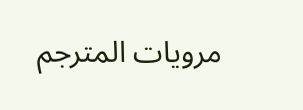مرويات المترجم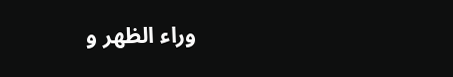وراء الظهر و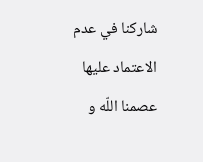شاركنا في عدم الاعتماد عليها عصمنا اللّه و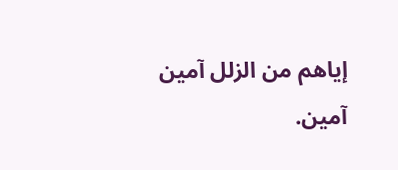إياهم من الزلل آمين آمين.